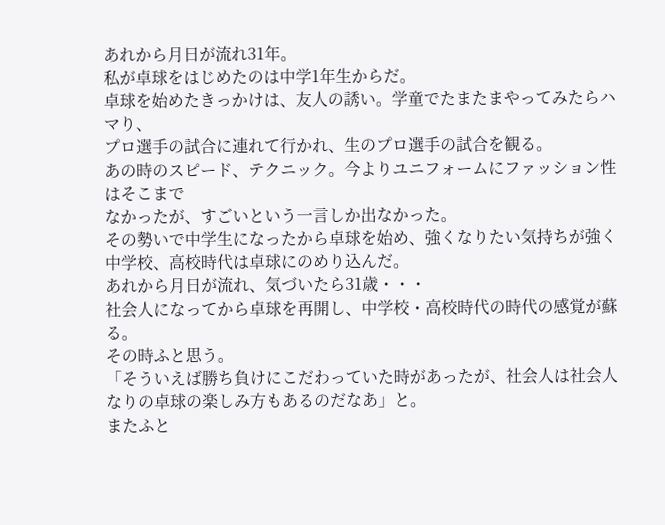あれから月日が流れ31年。
私が卓球をはじめたのは中学1年生からだ。
卓球を始めたきっかけは、友人の誘い。学童でたまたまやってみたらハマり、
プロ選手の試合に連れて行かれ、生のプロ選手の試合を観る。
あの時のスピード、テクニック。今よりユニフォームにファッション性はそこまで
なかったが、すごいという一言しか出なかった。
その勢いで中学生になったから卓球を始め、強くなりたい気持ちが強く中学校、高校時代は卓球にのめり込んだ。
あれから月日が流れ、気づいたら31歳・・・
社会人になってから卓球を再開し、中学校・高校時代の時代の感覚が蘇る。
その時ふと思う。
「そういえば勝ち負けにこだわっていた時があったが、社会人は社会人なりの卓球の楽しみ方もあるのだなあ」と。
またふと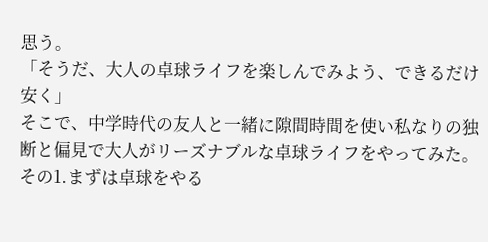思う。
「そうだ、大人の卓球ライフを楽しんでみよう、できるだけ安く」
そこで、中学時代の友人と一緒に隙間時間を使い私なりの独断と偏見で大人がリーズナブルな卓球ライフをやってみた。
その1.まずは卓球をやる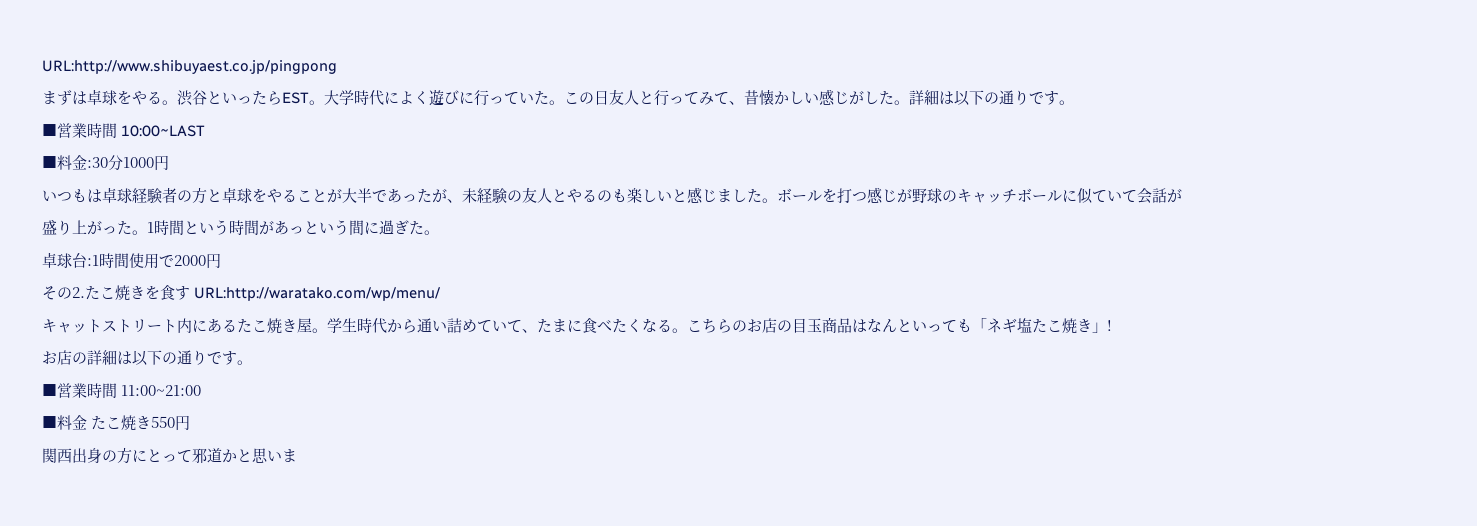URL:http://www.shibuyaest.co.jp/pingpong
まずは卓球をやる。渋谷といったらEST。大学時代によく遊びに行っていた。この日友人と行ってみて、昔懐かしい感じがした。詳細は以下の通りです。
■営業時間 10:00~LAST
■料金:30分1000円
いつもは卓球経験者の方と卓球をやることが大半であったが、未経験の友人とやるのも楽しいと感じました。ボールを打つ感じが野球のキャッチボールに似ていて会話が盛り上がった。1時間という時間があっという間に過ぎた。
卓球台:1時間使用で2000円
その2.たこ焼きを食す URL:http://waratako.com/wp/menu/
キャットストリート内にあるたこ焼き屋。学生時代から通い詰めていて、たまに食べたくなる。こちらのお店の目玉商品はなんといっても「ネギ塩たこ焼き」!
お店の詳細は以下の通りです。
■営業時間 11:00~21:00
■料金 たこ焼き550円
関西出身の方にとって邪道かと思いま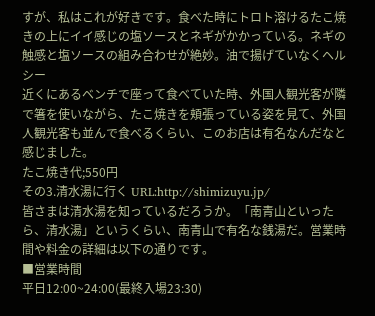すが、私はこれが好きです。食べた時にトロト溶けるたこ焼きの上にイイ感じの塩ソースとネギがかかっている。ネギの触感と塩ソースの組み合わせが絶妙。油で揚げていなくヘルシー
近くにあるベンチで座って食べていた時、外国人観光客が隣で箸を使いながら、たこ焼きを頬張っている姿を見て、外国人観光客も並んで食べるくらい、このお店は有名なんだなと感じました。
たこ焼き代;550円
その3.清水湯に行く URL:http://shimizuyu.jp/
皆さまは清水湯を知っているだろうか。「南青山といったら、清水湯」というくらい、南青山で有名な銭湯だ。営業時間や料金の詳細は以下の通りです。
■営業時間
平日12:00~24:00(最終入場23:30)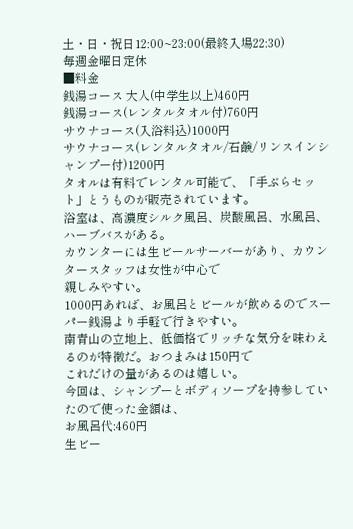土・日・祝日12:00~23:00(最終入場22:30)
毎週金曜日定休
■料金
銭湯コース 大人(中学生以上)460円
銭湯コース(レンタルタオル付)760円
サウナコース(入浴料込)1000円
サウナコース(レンタルタオル/石鹸/リンスインシャンプー付)1200円
タオルは有料でレンタル可能で、「手ぶらセット」とうものが販売されています。
浴室は、高濃度シルク風呂、炭酸風呂、水風呂、ハーブバスがある。
カウンターには生ビールサーバーがあり、カウンタースタッフは女性が中心で
親しみやすい。
1000円あれば、お風呂とビールが飲めるのでスーパー銭湯より手軽で行きやすい。
南青山の立地上、低価格でリッチな気分を味わえるのが特徴だ。おつまみは150円で
これだけの量があるのは嬉しい。
今回は、シャンプーとボディソープを持参していたので使った金額は、
お風呂代:460円
生ビー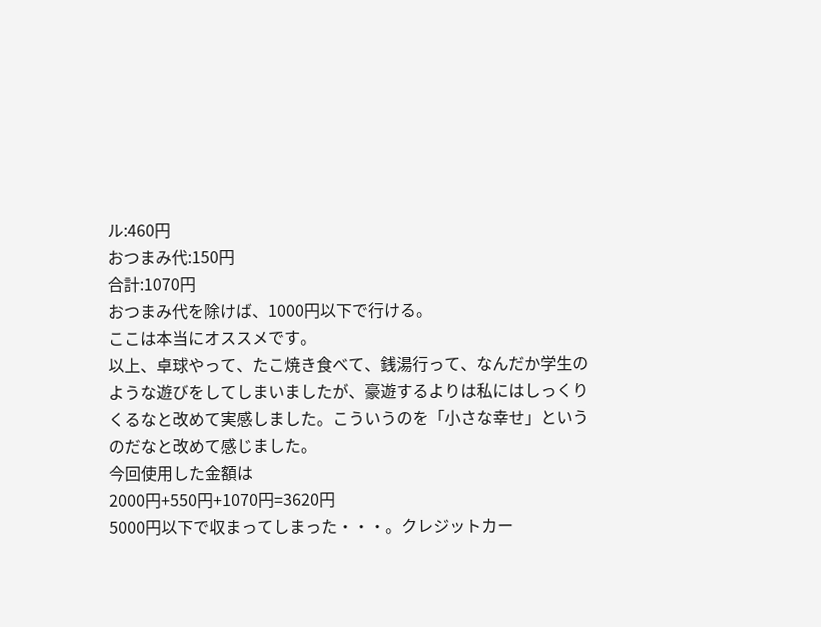ル:460円
おつまみ代:150円
合計:1070円
おつまみ代を除けば、1000円以下で行ける。
ここは本当にオススメです。
以上、卓球やって、たこ焼き食べて、銭湯行って、なんだか学生のような遊びをしてしまいましたが、豪遊するよりは私にはしっくりくるなと改めて実感しました。こういうのを「小さな幸せ」というのだなと改めて感じました。
今回使用した金額は
2000円+550円+1070円=3620円
5000円以下で収まってしまった・・・。クレジットカー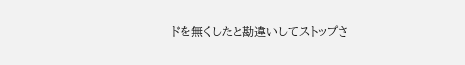ドを無くしたと勘違いしてストップさ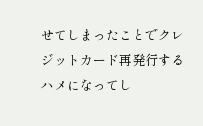せてしまったことでクレジットカード再発行するハメになってし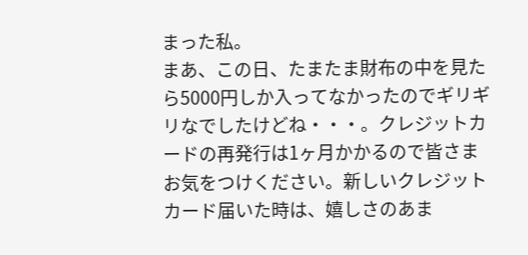まった私。
まあ、この日、たまたま財布の中を見たら5000円しか入ってなかったのでギリギリなでしたけどね・・・。クレジットカードの再発行は1ヶ月かかるので皆さまお気をつけください。新しいクレジットカード届いた時は、嬉しさのあま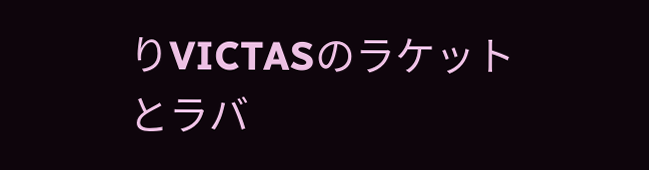りVICTASのラケットとラバ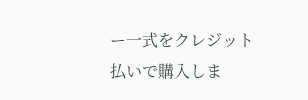ー一式をクレジット払いで購入しま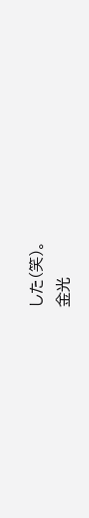した(笑)。
金光